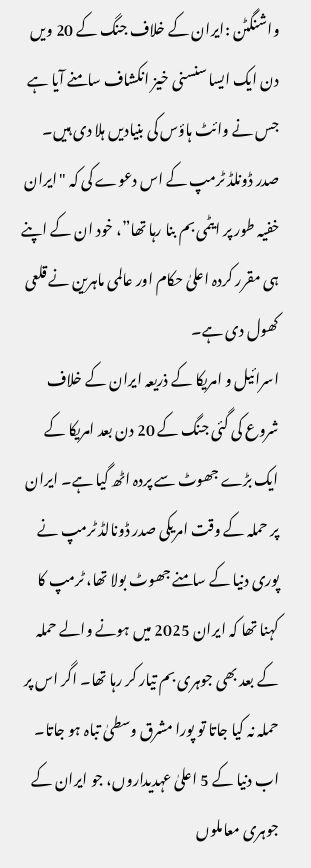واشنگٹن :ایران کے خلاف جنگ کے 20 ویں دن ایک ایسا سنسنی خیز انکشاف سامنے آیا ہے جس نے وائٹ ہاؤس کی بنیادیں ہلا دی ہیں۔ صدر ڈونلڈ ٹرمپ کے اس دعوے کی کہ "ایران خفیہ طور پر ایٹمی بم بنا رہا تھا”، خود ان کے اپنے ہی مقرر کردہ اعلیٰ حکام اور عالمی ماہرین نے قلعی کھول دی ہے۔
اسرائیل و امریکا کے ذریعہ ایران کے خلاف شروع کی گئی جنگ کے 20 دن بعد امریکا کے ایک بڑے جھوٹ سے پردہ اٹھ گیا ہے۔ ایران پر حملہ کے وقت امریکی صدر ڈونالڈ ٹرمپ نے پوری دنیا کے سامنے جھوٹ بولا تھا، ٹرمپ کا کہنا تھا کہ ایران 2025 میں ہونے والے حملہ کے بعد بھی جوہری بم تیار کر رہا تھا۔ اگر اس پر حملہ نہ کیا جاتا تو پورا مشرق وسطیٰ تباہ ہو جاتا۔
اب دنیا کے 5 اعلیٰ عہدیداروں، جو ایران کے جوہری معاملوں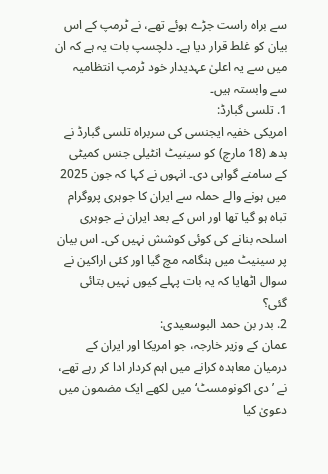سے براہ راست جڑے ہوئے تھے، نے ٹرمپ کے اس بیان کو غلط قرار دیا ہے۔ دلچسپ بات یہ ہے کہ ان میں سے یہ اعلیٰ عہدیدار خود ٹرمپ انتظامیہ سے وابستہ ہیں۔
1. تلسی گبارڈ:
امریکی خفیہ ایجنسی کی سربراہ تلسی گبارڈ نے بدھ (18 مارچ) کو سینیٹ انٹیلی جنس کمیٹی کے سامنے گواہی دی۔ انہوں نے کہا کہ جون 2025 میں ہونے والے حملہ سے ایران کا جوہری پروگرام تباہ ہو گیا تھا اور اس کے بعد ایران نے جوہری اسلحہ بنانے کی کوئی کوشش نہیں کی۔ اس بیان پر سینیٹ میں ہنگامہ مچ گیا اور کئی اراکین نے سوال اٹھایا کہ یہ بات پہلے کیوں نہیں بتائی گئی؟
2. بدر بن حمد البوسعیدی:
عمان کے وزیر خارجہ، جو امریکا اور ایران کے درمیان معاہدہ کرانے میں اہم کردار ادا کر رہے تھے، نے ’دی اکونومسٹ‘ میں لکھے ایک مضمون میں دعویٰ کیا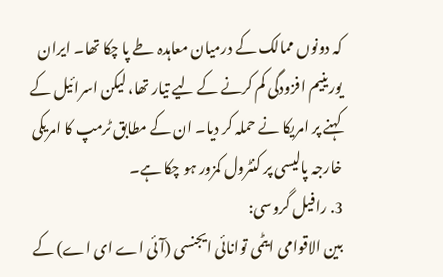کہ دونوں ممالک کے درمیان معاہدہ طے پا چکا تھا۔ ایران یورینیم افزودگی کم کرنے کے لیے تیار تھا، لیکن اسرائیل کے کہنے پر امریکا نے حملہ کر دیا۔ ان کے مطابق ٹرمپ کا امریکی خارجہ پالیسی پر کنٹرول کمزور ہو چکا ہے۔
3. رافیل گروسی:
بین الاقوامی ایٹمی توانائی ایجنسی (آئی اے ای اے) کے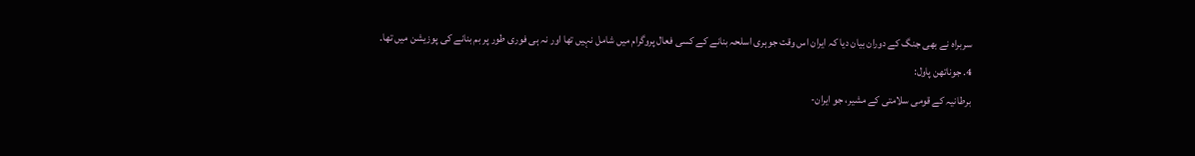سربراہ نے بھی جنگ کے دوران بیان دیا کہ ایران اس وقت جوہری اسلحہ بنانے کے کسی فعال پروگرام میں شامل نہیں تھا اور نہ ہی فوری طور پر بم بنانے کی پوزیشن میں تھا۔
4. جوناتھن پاول:
برطانیہ کے قومی سلامتی کے مشیر، جو ایران-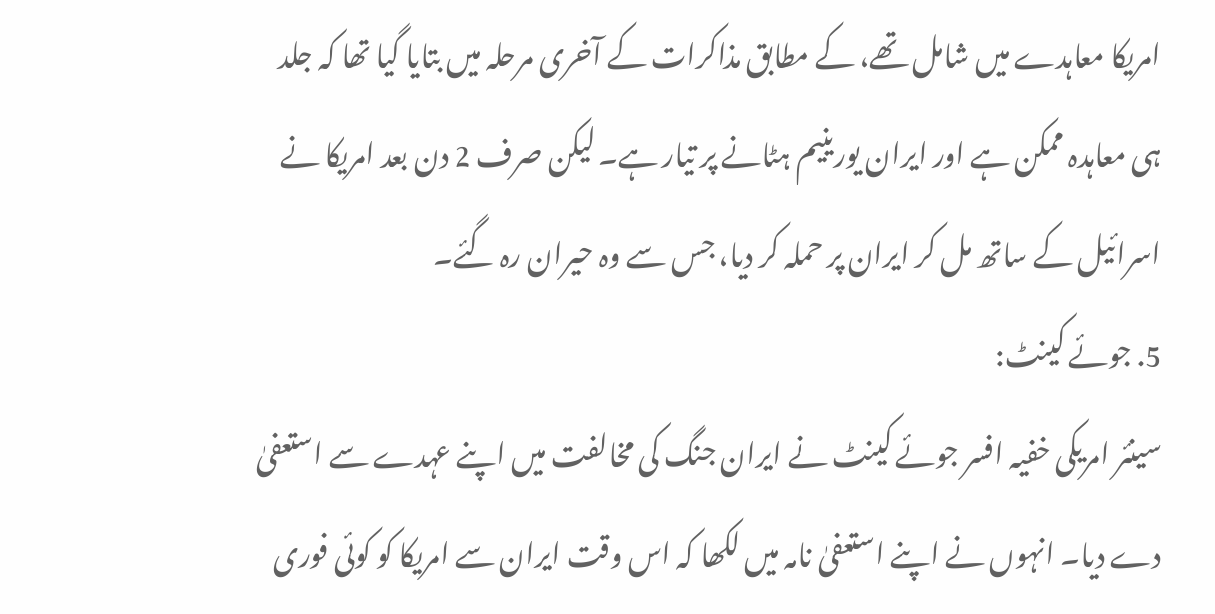امریکا معاہدے میں شامل تھے، کے مطابق مذاکرات کے آخری مرحلہ میں بتایا گیا تھا کہ جلد ہی معاہدہ ممکن ہے اور ایران یورینیم ہٹانے پر تیار ہے۔ لیکن صرف 2 دن بعد امریکا نے اسرائیل کے ساتھ مل کر ایران پر حملہ کر دیا، جس سے وہ حیران رہ گئے۔
5. جوئے کینٹ:
سینئر امریکی خفیہ افسر جوئے کینٹ نے ایران جنگ کی مخالفت میں اپنے عہدے سے استعفیٰ دے دیا۔ انہوں نے اپنے استعفیٰ نامہ میں لکھا کہ اس وقت ایران سے امریکا کو کوئی فوری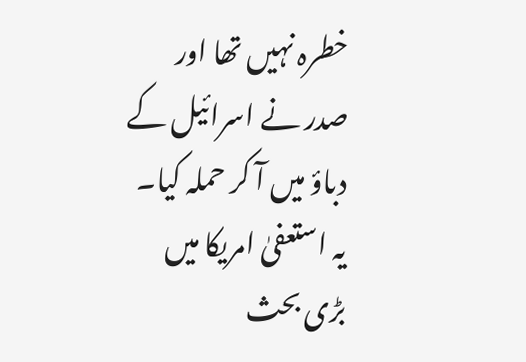خطرہ نہیں تھا اور صدر نے اسرائیل کے دباؤ میں آ کر حملہ کیا۔ یہ استعفیٰ امریکا میں بڑی بحث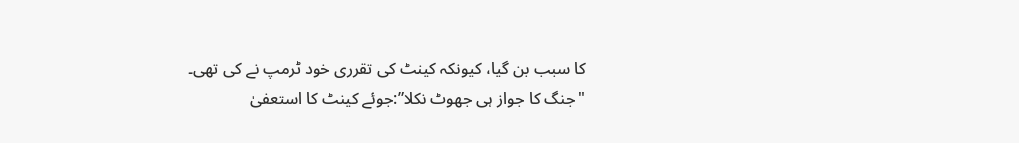کا سبب بن گیا، کیونکہ کینٹ کی تقرری خود ٹرمپ نے کی تھی۔
"جنگ کا جواز ہی جھوٹ نکلا”:جوئے کینٹ کا استعفیٰ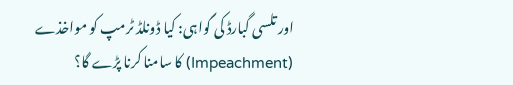اور تلسی گبارڈ کی گواہی: کیا ڈونلڈ ٹرمپ کو مواخذے (Impeachment) کا سامنا کرنا پڑے گا؟